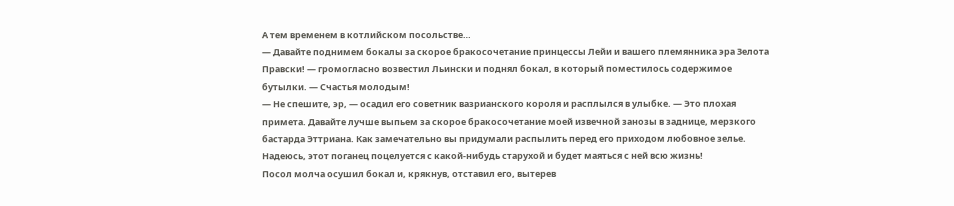А тем временем в котлийском посольстве…
— Давайте поднимем бокалы за скорое бракосочетание принцессы Лейи и вашего племянника эра Зелота Правски! — громогласно возвестил Льински и поднял бокал, в который поместилось содержимое бутылки. — Счастья молодым!
— Не спешите, эр, — осадил его советник вазрианского короля и расплылся в улыбке. — Это плохая примета. Давайте лучше выпьем за скорое бракосочетание моей извечной занозы в заднице, мерзкого бастарда Эттриана. Как замечательно вы придумали распылить перед его приходом любовное зелье. Надеюсь, этот поганец поцелуется с какой-нибудь старухой и будет маяться с ней всю жизнь!
Посол молча осушил бокал и, крякнув, отставил его, вытерев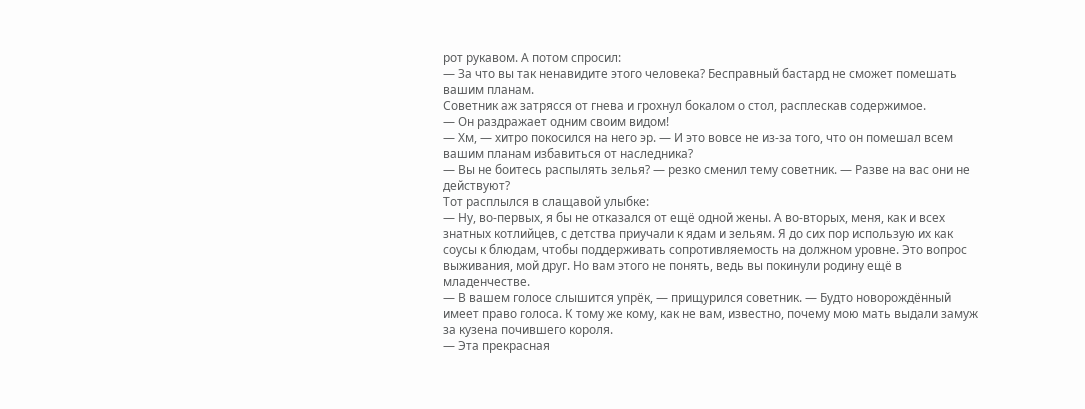рот рукавом. А потом спросил:
— За что вы так ненавидите этого человека? Бесправный бастард не сможет помешать вашим планам.
Советник аж затрясся от гнева и грохнул бокалом о стол, расплескав содержимое.
— Он раздражает одним своим видом!
— Хм, — хитро покосился на него эр. — И это вовсе не из-за того, что он помешал всем вашим планам избавиться от наследника?
— Вы не боитесь распылять зелья? — резко сменил тему советник. — Разве на вас они не действуют?
Тот расплылся в слащавой улыбке:
— Ну, во-первых, я бы не отказался от ещё одной жены. А во-вторых, меня, как и всех знатных котлийцев, с детства приучали к ядам и зельям. Я до сих пор использую их как соусы к блюдам, чтобы поддерживать сопротивляемость на должном уровне. Это вопрос выживания, мой друг. Но вам этого не понять, ведь вы покинули родину ещё в младенчестве.
— В вашем голосе слышится упрёк, — прищурился советник. — Будто новорождённый имеет право голоса. К тому же кому, как не вам, известно, почему мою мать выдали замуж за кузена почившего короля.
— Эта прекрасная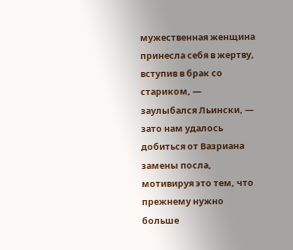мужественная женщина принесла себя в жертву, вступив в брак со стариком, — заулыбался Льински, — зато нам удалось добиться от Вазриана замены посла, мотивируя это тем, что прежнему нужно больше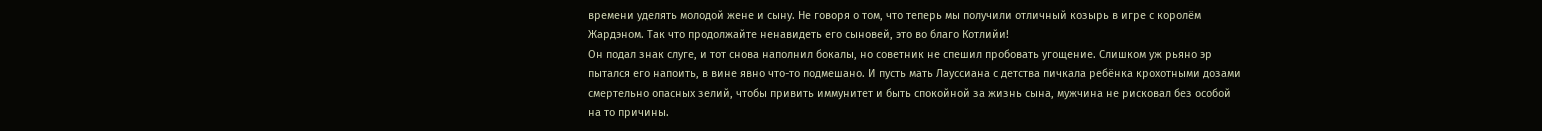времени уделять молодой жене и сыну. Не говоря о том, что теперь мы получили отличный козырь в игре с королём Жардэном. Так что продолжайте ненавидеть его сыновей, это во благо Котлийи!
Он подал знак слуге, и тот снова наполнил бокалы, но советник не спешил пробовать угощение. Слишком уж рьяно эр пытался его напоить, в вине явно что-то подмешано. И пусть мать Лауссиана с детства пичкала ребёнка крохотными дозами смертельно опасных зелий, чтобы привить иммунитет и быть спокойной за жизнь сына, мужчина не рисковал без особой на то причины.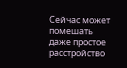Сейчас может помешать даже простое расстройство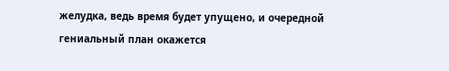желудка, ведь время будет упущено, и очередной гениальный план окажется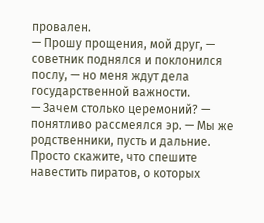провален.
— Прошу прощения, мой друг, — советник поднялся и поклонился послу, — но меня ждут дела государственной важности.
— Зачем столько церемоний? — понятливо рассмеялся эр. — Мы же родственники, пусть и дальние. Просто скажите, что спешите навестить пиратов, о которых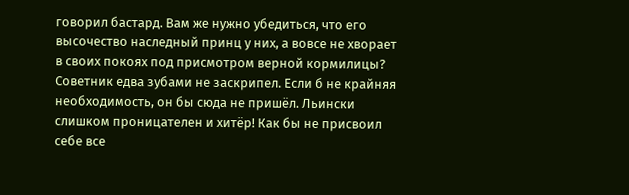говорил бастард. Вам же нужно убедиться, что его высочество наследный принц у них, а вовсе не хворает в своих покоях под присмотром верной кормилицы?
Советник едва зубами не заскрипел. Если б не крайняя необходимость, он бы сюда не пришёл. Льински слишком проницателен и хитёр! Как бы не присвоил себе все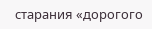старания «дорогого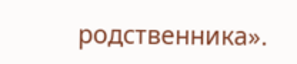родственника».